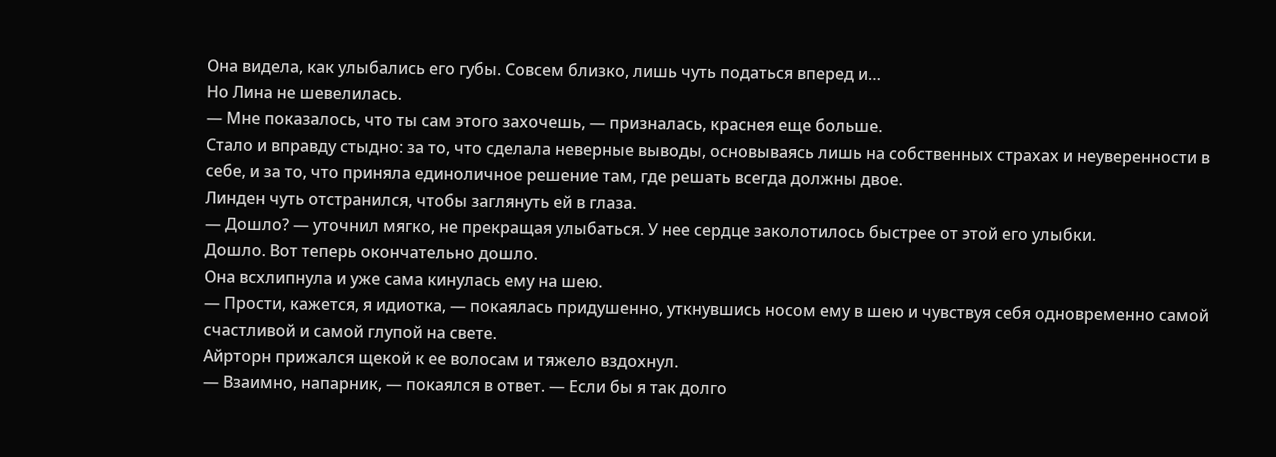Она видела, как улыбались его губы. Совсем близко, лишь чуть податься вперед и…
Но Лина не шевелилась.
— Мне показалось, что ты сам этого захочешь, — призналась, краснея еще больше.
Стало и вправду стыдно: за то, что сделала неверные выводы, основываясь лишь на собственных страхах и неуверенности в себе, и за то, что приняла единоличное решение там, где решать всегда должны двое.
Линден чуть отстранился, чтобы заглянуть ей в глаза.
— Дошло? — уточнил мягко, не прекращая улыбаться. У нее сердце заколотилось быстрее от этой его улыбки.
Дошло. Вот теперь окончательно дошло.
Она всхлипнула и уже сама кинулась ему на шею.
— Прости, кажется, я идиотка, — покаялась придушенно, уткнувшись носом ему в шею и чувствуя себя одновременно самой счастливой и самой глупой на свете.
Айрторн прижался щекой к ее волосам и тяжело вздохнул.
— Взаимно, напарник, — покаялся в ответ. — Если бы я так долго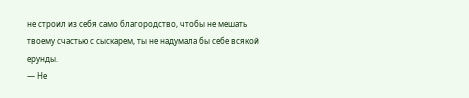не строил из себя само благородство, чтобы не мешать твоему счастью с сыскарем, ты не надумала бы себе всякой ерунды.
— Не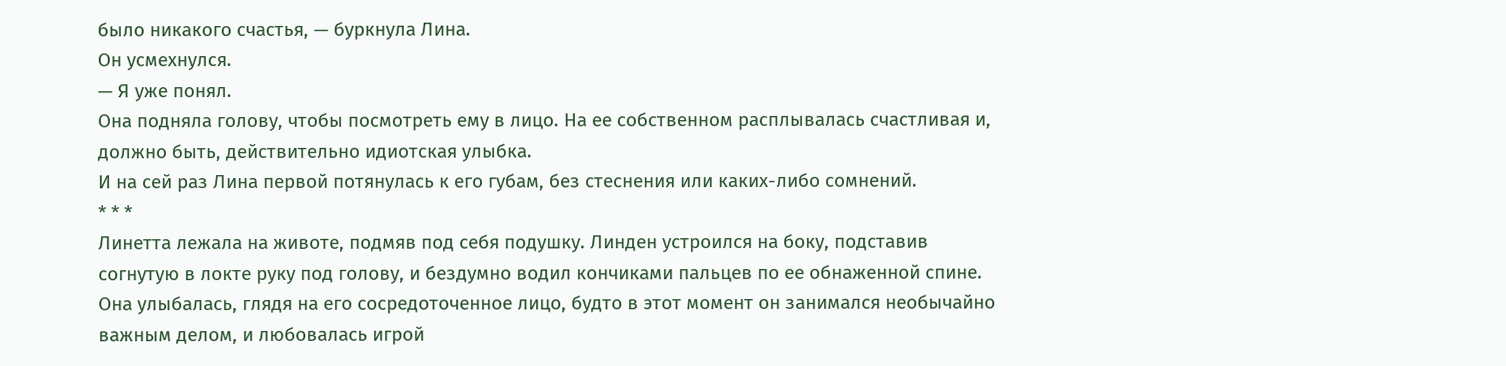было никакого счастья, — буркнула Лина.
Он усмехнулся.
— Я уже понял.
Она подняла голову, чтобы посмотреть ему в лицо. На ее собственном расплывалась счастливая и, должно быть, действительно идиотская улыбка.
И на сей раз Лина первой потянулась к его губам, без стеснения или каких-либо сомнений.
* * *
Линетта лежала на животе, подмяв под себя подушку. Линден устроился на боку, подставив согнутую в локте руку под голову, и бездумно водил кончиками пальцев по ее обнаженной спине. Она улыбалась, глядя на его сосредоточенное лицо, будто в этот момент он занимался необычайно важным делом, и любовалась игрой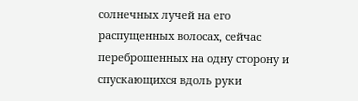солнечных лучей на его распущенных волосах, сейчас переброшенных на одну сторону и спускающихся вдоль руки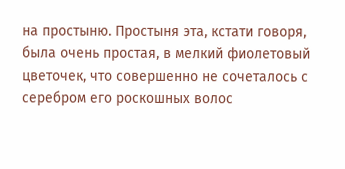на простыню. Простыня эта, кстати говоря, была очень простая, в мелкий фиолетовый цветочек, что совершенно не сочеталось с серебром его роскошных волос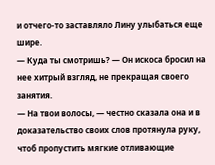и отчего-то заставляло Лину улыбаться еще шире.
— Куда ты смотришь? — Он искоса бросил на нее хитрый взгляд, не прекращая своего занятия.
— На твои волосы, — честно сказала она и в доказательство своих слов протянула руку, чтоб пропустить мягкие отливающие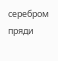серебром пряди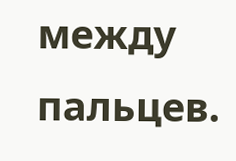между пальцев.